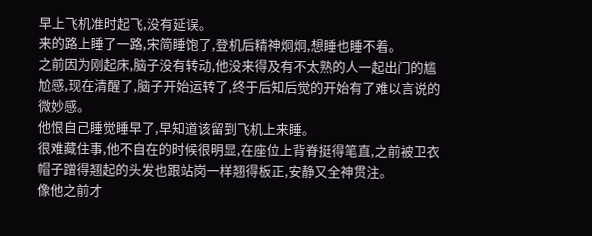早上飞机准时起飞,没有延误。
来的路上睡了一路,宋简睡饱了,登机后精神炯炯,想睡也睡不着。
之前因为刚起床,脑子没有转动,他没来得及有不太熟的人一起出门的尴尬感,现在清醒了,脑子开始运转了,终于后知后觉的开始有了难以言说的微妙感。
他恨自己睡觉睡早了,早知道该留到飞机上来睡。
很难藏住事,他不自在的时候很明显,在座位上背脊挺得笔直,之前被卫衣帽子蹭得翘起的头发也跟站岗一样翘得板正,安静又全神贯注。
像他之前才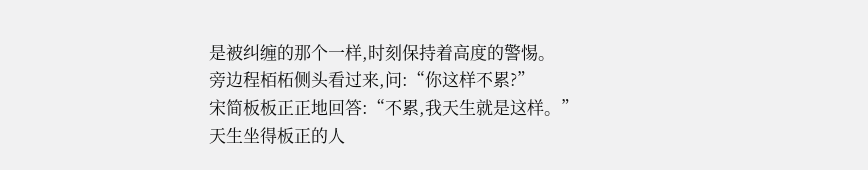是被纠缠的那个一样,时刻保持着高度的警惕。
旁边程栢柘侧头看过来,问:“你这样不累?”
宋简板板正正地回答:“不累,我天生就是这样。”
天生坐得板正的人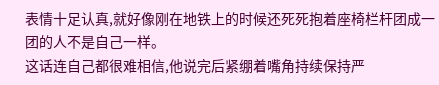表情十足认真,就好像刚在地铁上的时候还死死抱着座椅栏杆团成一团的人不是自己一样。
这话连自己都很难相信,他说完后紧绷着嘴角持续保持严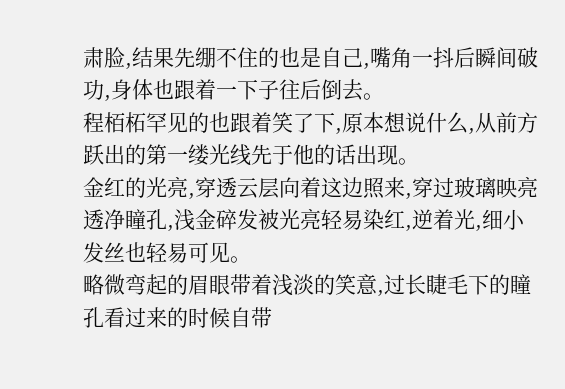肃脸,结果先绷不住的也是自己,嘴角一抖后瞬间破功,身体也跟着一下子往后倒去。
程栢柘罕见的也跟着笑了下,原本想说什么,从前方跃出的第一缕光线先于他的话出现。
金红的光亮,穿透云层向着这边照来,穿过玻璃映亮透净瞳孔,浅金碎发被光亮轻易染红,逆着光,细小发丝也轻易可见。
略微弯起的眉眼带着浅淡的笑意,过长睫毛下的瞳孔看过来的时候自带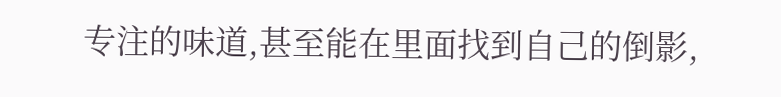专注的味道,甚至能在里面找到自己的倒影,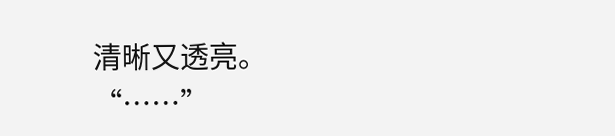清晰又透亮。
“……”